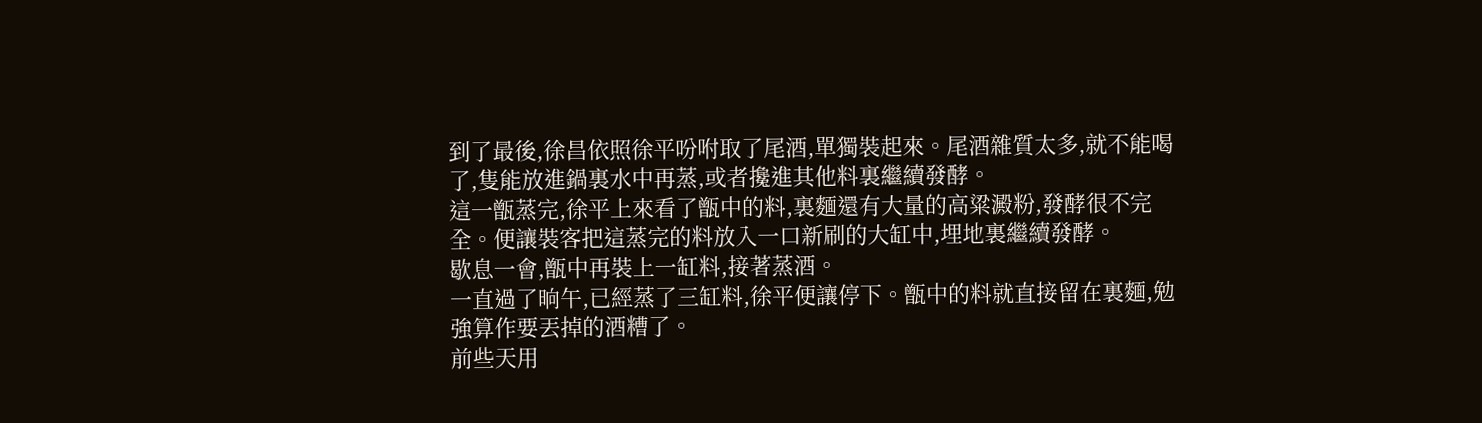到了最後,徐昌依照徐平吩咐取了尾酒,單獨裝起來。尾酒雜質太多,就不能喝了,隻能放進鍋裏水中再蒸,或者攙進其他料裏繼續發酵。
這一甑蒸完,徐平上來看了甑中的料,裏麵還有大量的高粱澱粉,發酵很不完全。便讓裝客把這蒸完的料放入一口新刷的大缸中,埋地裏繼續發酵。
歇息一會,甑中再裝上一缸料,接著蒸酒。
一直過了晌午,已經蒸了三缸料,徐平便讓停下。甑中的料就直接留在裏麵,勉強算作要丟掉的酒糟了。
前些天用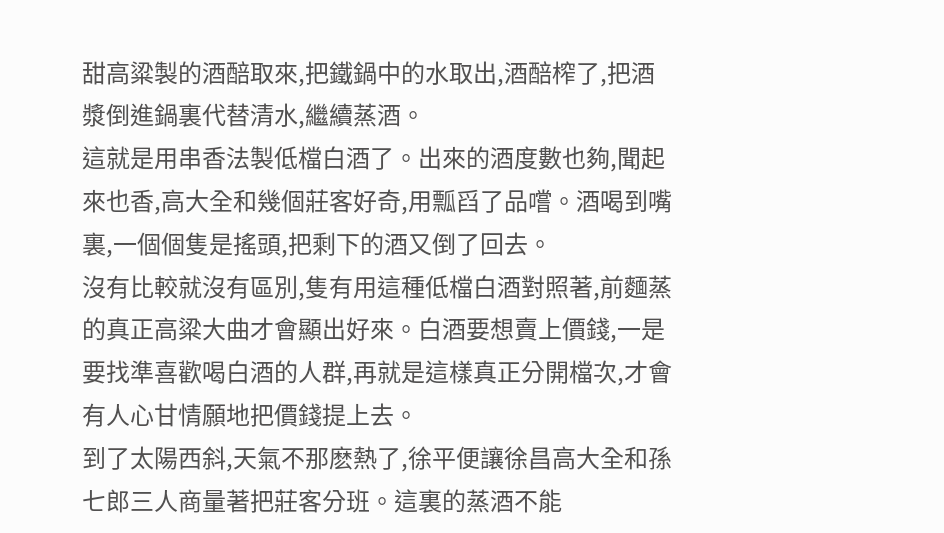甜高粱製的酒醅取來,把鐵鍋中的水取出,酒醅榨了,把酒漿倒進鍋裏代替清水,繼續蒸酒。
這就是用串香法製低檔白酒了。出來的酒度數也夠,聞起來也香,高大全和幾個莊客好奇,用瓢舀了品嚐。酒喝到嘴裏,一個個隻是搖頭,把剩下的酒又倒了回去。
沒有比較就沒有區別,隻有用這種低檔白酒對照著,前麵蒸的真正高粱大曲才會顯出好來。白酒要想賣上價錢,一是要找準喜歡喝白酒的人群,再就是這樣真正分開檔次,才會有人心甘情願地把價錢提上去。
到了太陽西斜,天氣不那麽熱了,徐平便讓徐昌高大全和孫七郎三人商量著把莊客分班。這裏的蒸酒不能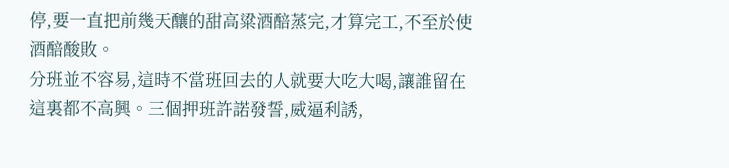停,要一直把前幾天釀的甜高粱酒醅蒸完,才算完工,不至於使酒醅酸敗。
分班並不容易,這時不當班回去的人就要大吃大喝,讓誰留在這裏都不高興。三個押班許諾發誓,威逼利誘,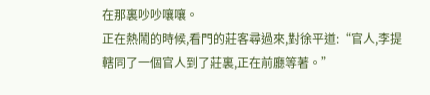在那裏吵吵嚷嚷。
正在熱鬧的時候,看門的莊客尋過來,對徐平道:“官人,李提轄同了一個官人到了莊裏,正在前廳等著。”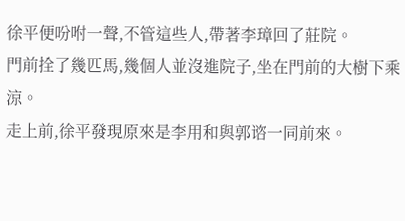徐平便吩咐一聲,不管這些人,帶著李璋回了莊院。
門前拴了幾匹馬,幾個人並沒進院子,坐在門前的大樹下乘涼。
走上前,徐平發現原來是李用和與郭谘一同前來。